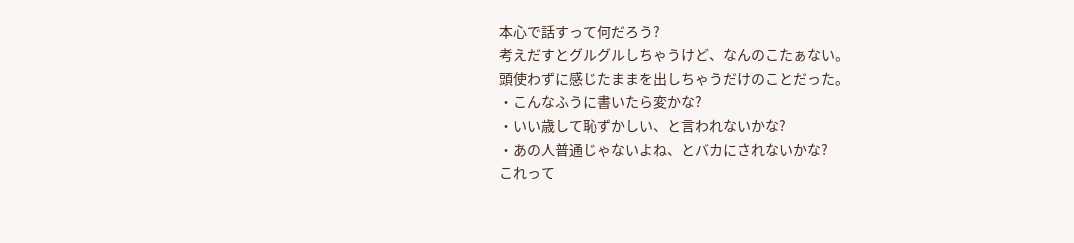本心で話すって何だろう?
考えだすとグルグルしちゃうけど、なんのこたぁない。
頭使わずに感じたままを出しちゃうだけのことだった。
・こんなふうに書いたら変かな?
・いい歳して恥ずかしい、と言われないかな?
・あの人普通じゃないよね、とバカにされないかな?
これって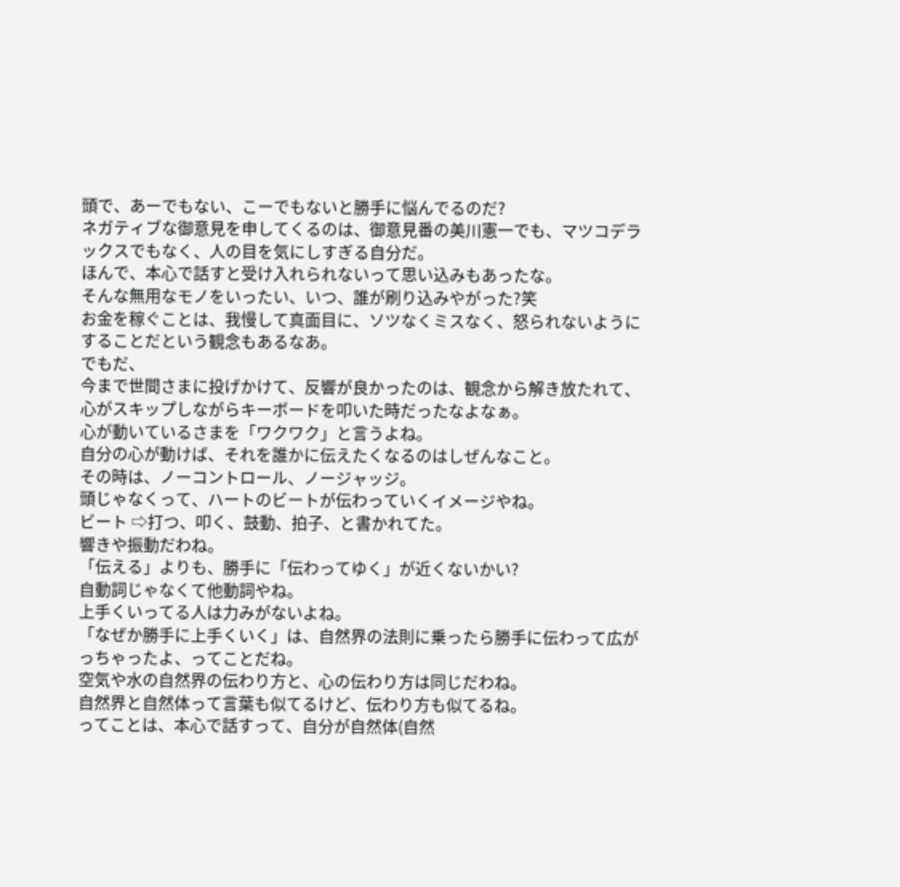頭で、あーでもない、こーでもないと勝手に悩んでるのだ?
ネガティブな御意見を申してくるのは、御意見番の美川憲一でも、マツコデラックスでもなく、人の目を気にしすぎる自分だ。
ほんで、本心で話すと受け入れられないって思い込みもあったな。
そんな無用なモノをいったい、いつ、誰が刷り込みやがった?笑
お金を稼ぐことは、我慢して真面目に、ソツなくミスなく、怒られないようにすることだという観念もあるなあ。
でもだ、
今まで世間さまに投げかけて、反響が良かったのは、観念から解き放たれて、心がスキップしながらキーボードを叩いた時だったなよなぁ。
心が動いているさまを「ワクワク」と言うよね。
自分の心が動けば、それを誰かに伝えたくなるのはしぜんなこと。
その時は、ノーコントロール、ノージャッジ。
頭じゃなくって、ハートのビートが伝わっていくイメージやね。
ビート ⇨打つ、叩く、鼓動、拍子、と書かれてた。
響きや振動だわね。
「伝える」よりも、勝手に「伝わってゆく」が近くないかい?
自動詞じゃなくて他動詞やね。
上手くいってる人は力みがないよね。
「なぜか勝手に上手くいく」は、自然界の法則に乗ったら勝手に伝わって広がっちゃったよ、ってことだね。
空気や水の自然界の伝わり方と、心の伝わり方は同じだわね。
自然界と自然体って言葉も似てるけど、伝わり方も似てるね。
ってことは、本心で話すって、自分が自然体(自然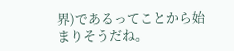界)であるってことから始まりそうだね。